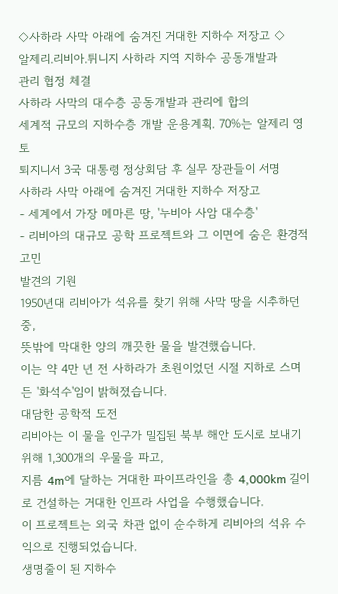◇사하라 사막 아래에 숨겨진 거대한 지하수 저장고 ◇
알제리.리비아.튀니지 사하라 지역 지하수 공동개발과
관리 협정 체결
사하라 사막의 대수층 공동개발과 관리에 합의
세계적 규모의 지하수층 개발 운용계획. 70%는 알제리 영토
퇴지니서 3국 대통령 정상회담 후 실무 장관들이 서명
사하라 사막 아래에 숨겨진 거대한 지하수 저장고
- 세계에서 가장 메마른 땅, '누비아 사암 대수층'
- 리비아의 대규모 공학 프로젝트와 그 이면에 숨은 환경적 고민
발견의 기원
1950년대 리비아가 석유를 찾기 위해 사막 땅을 시추하던 중,
뜻밖에 막대한 양의 깨끗한 물을 발견했습니다.
이는 약 4만 년 전 사하라가 초원이었던 시절 지하로 스며든 '화석수'임이 밝혀졌습니다.
대담한 공학적 도전
리비아는 이 물을 인구가 밀집된 북부 해안 도시로 보내기 위해 1,300개의 우물을 파고,
지름 4m에 달하는 거대한 파이프라인을 총 4,000km 길이로 건설하는 거대한 인프라 사업을 수행했습니다.
이 프로젝트는 외국 차관 없이 순수하게 리비아의 석유 수익으로 진행되었습니다.
생명줄이 된 지하수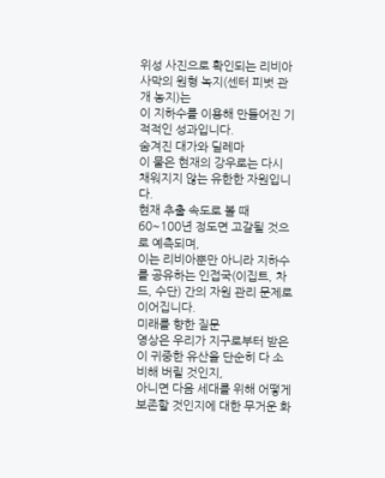위성 사진으로 확인되는 리비아 사막의 원형 녹지(센터 피벗 관개 농지)는
이 지하수를 이용해 만들어진 기적적인 성과입니다.
숨겨진 대가와 딜레마
이 물은 현재의 강우로는 다시 채워지지 않는 유한한 자원입니다.
현재 추출 속도로 볼 때 60~100년 정도면 고갈될 것으로 예측되며,
이는 리비아뿐만 아니라 지하수를 공유하는 인접국(이집트, 차드, 수단) 간의 자원 관리 문제로 이어집니다.
미래를 향한 질문
영상은 우리가 지구로부터 받은 이 귀중한 유산을 단순히 다 소비해 버릴 것인지,
아니면 다음 세대를 위해 어떻게 보존할 것인지에 대한 무거운 화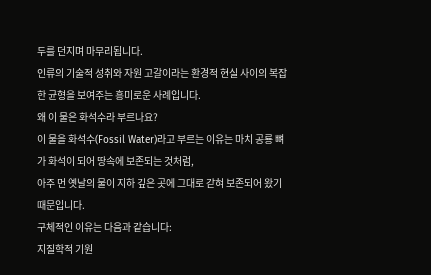두를 던지며 마무리됩니다.
인류의 기술적 성취와 자원 고갈이라는 환경적 현실 사이의 복잡한 균형을 보여주는 흥미로운 사례입니다.
왜 이 물은 화석수라 부르나요?
이 물을 화석수(Fossil Water)라고 부르는 이유는 마치 공룡 뼈가 화석이 되어 땅속에 보존되는 것처럼,
아주 먼 옛날의 물이 지하 깊은 곳에 그대로 갇혀 보존되어 왔기 때문입니다.
구체적인 이유는 다음과 같습니다:
지질학적 기원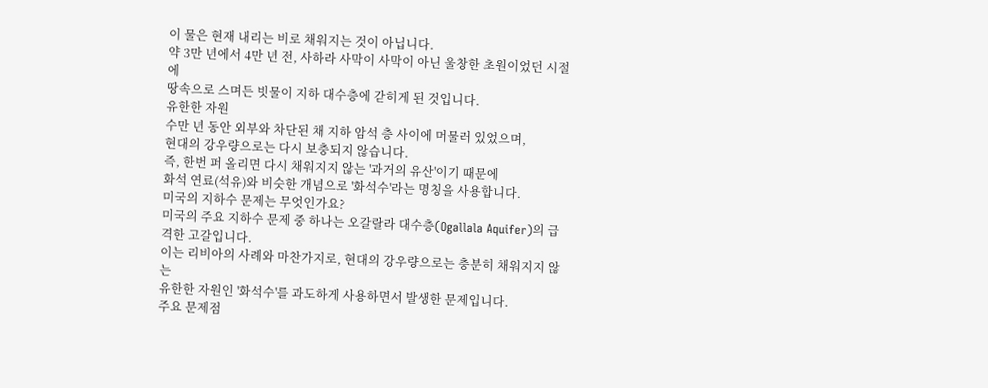이 물은 현재 내리는 비로 채워지는 것이 아닙니다.
약 3만 년에서 4만 년 전, 사하라 사막이 사막이 아닌 울창한 초원이었던 시절에
땅속으로 스며든 빗물이 지하 대수층에 갇히게 된 것입니다.
유한한 자원
수만 년 동안 외부와 차단된 채 지하 암석 층 사이에 머물러 있었으며,
현대의 강우량으로는 다시 보충되지 않습니다.
즉, 한번 퍼 올리면 다시 채워지지 않는 '과거의 유산'이기 때문에
화석 연료(석유)와 비슷한 개념으로 '화석수'라는 명칭을 사용합니다.
미국의 지하수 문제는 무엇인가요?
미국의 주요 지하수 문제 중 하나는 오갈랄라 대수층(Ogallala Aquifer)의 급격한 고갈입니다.
이는 리비아의 사례와 마찬가지로, 현대의 강우량으로는 충분히 채워지지 않는
유한한 자원인 '화석수'를 과도하게 사용하면서 발생한 문제입니다.
주요 문제점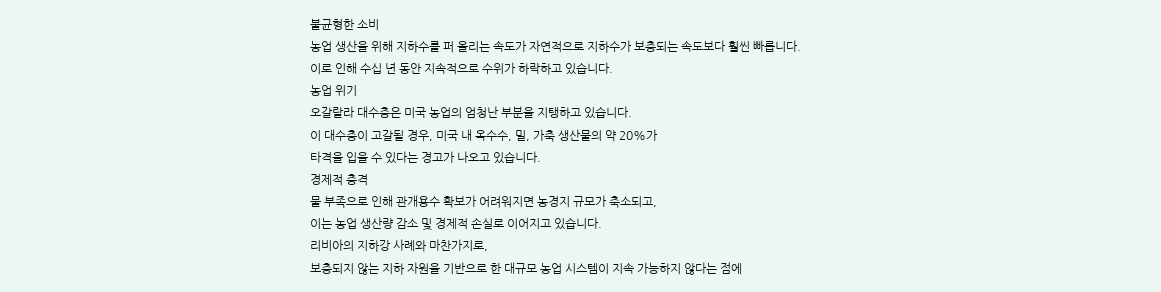불균형한 소비
농업 생산을 위해 지하수를 퍼 올리는 속도가 자연적으로 지하수가 보충되는 속도보다 훨씬 빠릅니다.
이로 인해 수십 년 동안 지속적으로 수위가 하락하고 있습니다.
농업 위기
오갈랄라 대수층은 미국 농업의 엄청난 부분을 지탱하고 있습니다.
이 대수층이 고갈될 경우, 미국 내 옥수수, 밀, 가축 생산물의 약 20%가
타격을 입을 수 있다는 경고가 나오고 있습니다.
경제적 충격
물 부족으로 인해 관개용수 확보가 어려워지면 농경지 규모가 축소되고,
이는 농업 생산량 감소 및 경제적 손실로 이어지고 있습니다.
리비아의 지하강 사례와 마찬가지로,
보충되지 않는 지하 자원을 기반으로 한 대규모 농업 시스템이 지속 가능하지 않다는 점에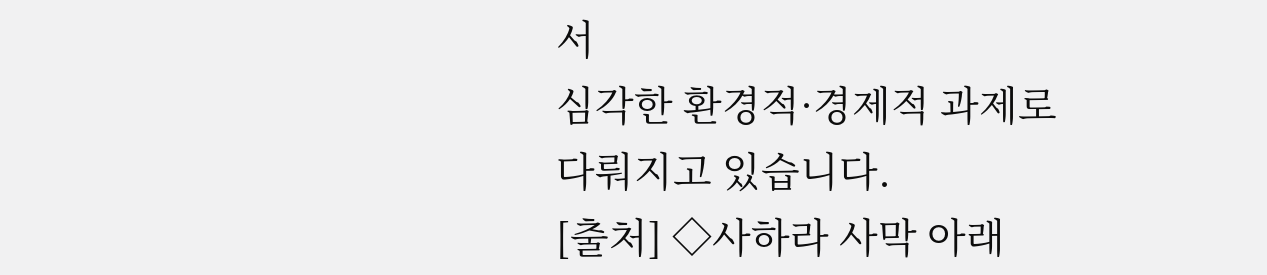서
심각한 환경적·경제적 과제로 다뤄지고 있습니다.
[출처] ◇사하라 사막 아래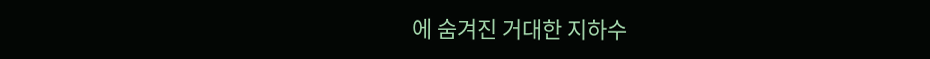에 숨겨진 거대한 지하수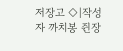저장고 ◇|작성자 까치봉 쥔장